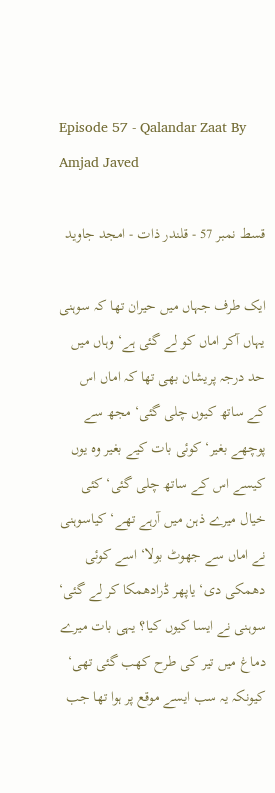Episode 57 - Qalandar Zaat By Amjad Javed

قسط نمبر 57 - قلندر ذات - امجد جاوید

ایک طرف جہاں میں حیران تھا کہ سوہنی یہاں آکر اماں کو لے گئی ہے‘ وہاں میں حد درجہ پریشان بھی تھا کہ اماں اس کے ساتھ کیوں چلی گئی‘ مجھ سے پوچھے بغیر‘ کوئی بات کیے بغیر وہ یوں کیسے اس کے ساتھ چلی گئی‘ کئی خیال میرے ذہن میں آرہے تھے‘ کیاسوہنی نے اماں سے جھوٹ بولا‘ اسے کوئی دھمکی دی‘ یاپھر ڈرادھمکا کر لے گئی‘ سوہنی نے ایسا کیوں کیا؟ یہی بات میرے دماغ میں تیر کی طرح کھب گئی تھی‘ کیونکہ یہ سب ایسے موقع پر ہوا تھا جب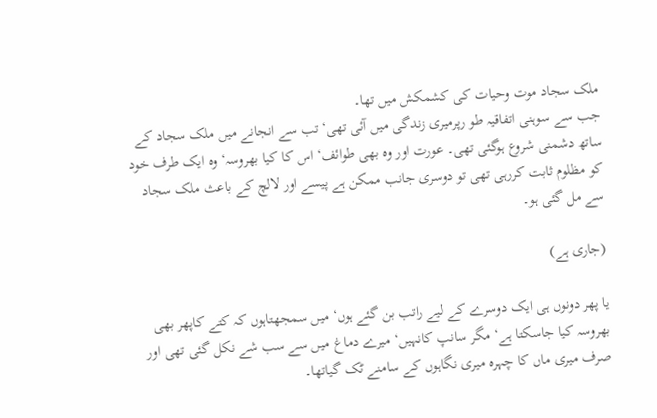ملک سجاد موت وحیات کی کشمکش میں تھا۔
جب سے سوہنی اتفاقیہ طو رپرمیری زندگی میں آئی تھی‘ تب سے انجانے میں ملک سجاد کے ساتھ دشمنی شروع ہوگئی تھی۔ عورت اور وہ بھی طوائف‘ اس کا کیا بھروسہ‘ وہ ایک طرف خود کو مظلوم ثابت کررہی تھی تو دوسری جانب ممکن ہے پیسے اور لالچ کے باعث ملک سجاد سے مل گئی ہو۔

(جاری ہے)

یا پھر دونوں ہی ایک دوسرے کے لیے راتب بن گئے ہوں‘ میں سمجھتاہوں کہ کتے کاپھر بھی بھروسہ کیا جاسکتا ہے‘ مگر سانپ کانہیں‘ میرے دماغ میں سے سب شے نکل گئی تھی اور صرف میری ماں کا چہرہ میری نگاہوں کے سامنے ٹک گیاتھا۔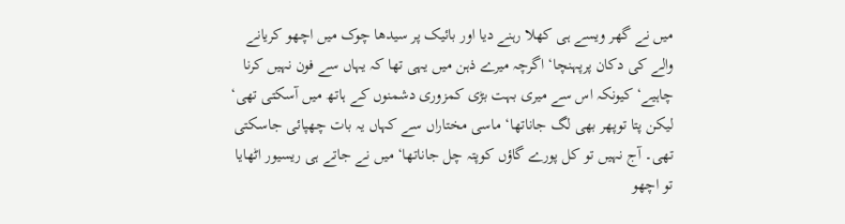میں نے گھر ویسے ہی کھلا رہنے دیا اور بائیک پر سیدھا چوک میں اچھو کریانے والے کی دکان پرپہنچا‘ اگرچہ میرے ذہن میں یہی تھا کہ یہاں سے فون نہیں کرنا چاہیے‘ کیونکہ اس سے میری بہت بڑی کمزوری دشمنوں کے ہاتھ میں آسکتی تھی‘ لیکن پتا توپھر بھی لگ جاناتھا‘ ماسی مختاراں سے کہاں یہ بات چھپائی جاسکتی تھی۔ آج نہیں تو کل پورے گاؤں کوپتہ چل جاناتھا‘ میں نے جاتے ہی ریسیور اٹھایا تو اچھو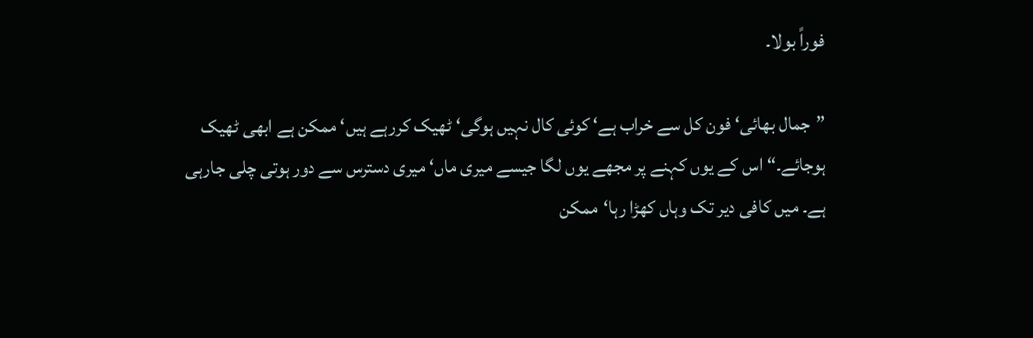فوراً بولا۔

”جمال بھائی‘ فون کل سے خراب ہے‘ کوئی کال نہیں ہوگی‘ ٹھیک کررہے ہیں‘ ممکن ہے ابھی ٹھیک ہوجائے۔“ اس کے یوں کہنے پر مجھے یوں لگا جیسے میری ماں‘ میری دسترس سے دور ہوتی چلی جارہی ہے۔ میں کافی دیر تک وہاں کھڑا رہا‘ممکن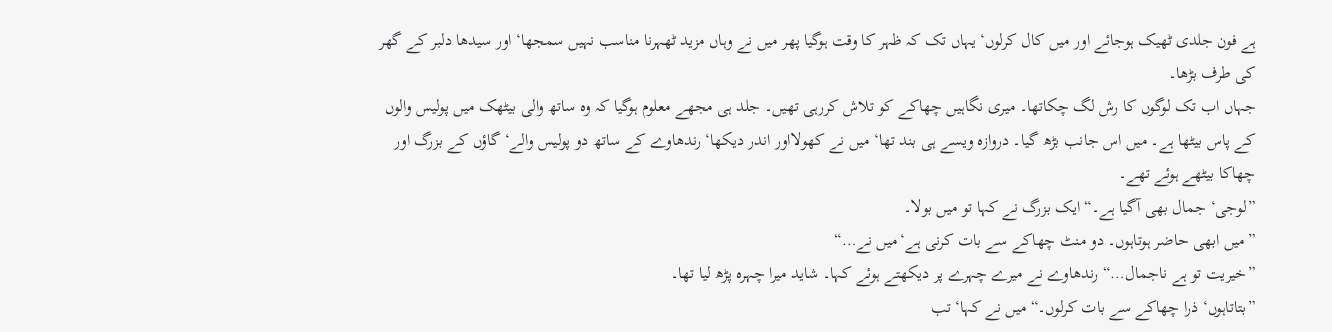ہے فون جلدی ٹھیک ہوجائے اور میں کال کرلوں‘ یہاں تک کہ ظہر کا وقت ہوگیا پھر میں نے وہاں مزید ٹھہرنا مناسب نہیں سمجھا‘ اور سیدھا دلبر کے گھر کی طرف بڑھا۔
جہاں اب تک لوگوں کا رش لگ چکاتھا۔ میری نگاہیں چھاکے کو تلاش کررہی تھیں۔ جلد ہی مجھے معلوم ہوگیا کہ وہ ساتھ والی بیٹھک میں پولیس والوں کے پاس بیٹھا ہے۔ میں اس جانب بڑھ گیا۔ دروازہ ویسے ہی بند تھا‘ میں نے کھولااور اندر دیکھا‘ رندھاوے کے ساتھ دو پولیس والے‘ گاؤں کے بزرگ اور چھاکا بیٹھے ہوئے تھے۔
”لوجی‘ جمال بھی آگیا ہے۔“ ایک بزرگ نے کہا تو میں بولا۔
”میں ابھی حاضر ہوتاہوں۔ دو منٹ چھاکے سے بات کرنی ہے‘میں نے…“
”خیریت تو ہے ناجمال…“ رندھاوے نے میرے چہرے پر دیکھتے ہوئے کہا۔ شاید میرا چہرہ پڑھ لیا تھا۔
”بتاتاہوں‘ ذرا چھاکے سے بات کرلوں۔“ میں نے کہا‘ تب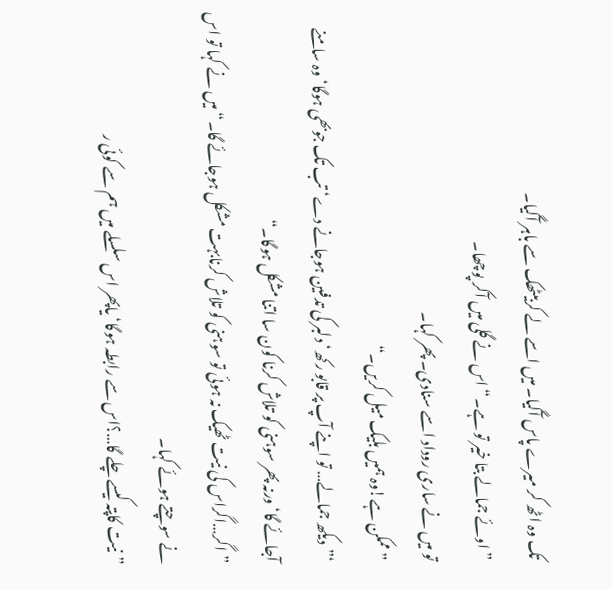تک وہ اٹھ کر میرے پاس آگیا۔ میں اسے لے کربیٹھک سے باہر آگیا۔
”اوئے جمالے بتا خیر تو ہے۔“ اس نے گلی میں آکر پوچھا۔
تو میں نے ساری روداد اسے سنادی۔ پھر کہا۔
”ممکن ہے!وہ ہمیں بلیک میل کریں۔“
‘”دیکھ جمالے… تو اپنے آپ پر قابو رکھ‘ دلبر کی تدفین ہوجانے دے‘ تب تک جوبھی ہوگا‘ وہ سامنے آجائے گا‘ ورنہ پھر سوہنی کو تلاش کرنا کون سا اتنا مشکل ہوگا۔“
”اگر…اگراس کی نیت ٹھیک نہ ہوئی تو سوہنی کو تلاش کرنابہت مشکل ہوجائے گا۔“ میں نے کہا تو اس نے سوچتے ہوئے کہا۔
”نیت کاپتہ کیسے چلے گا…؟اس سے رابطہ ہوگا‘ یاپھر اس سلسلے میں ہم سے کوئی ر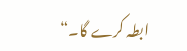ابطہ کرے گا۔“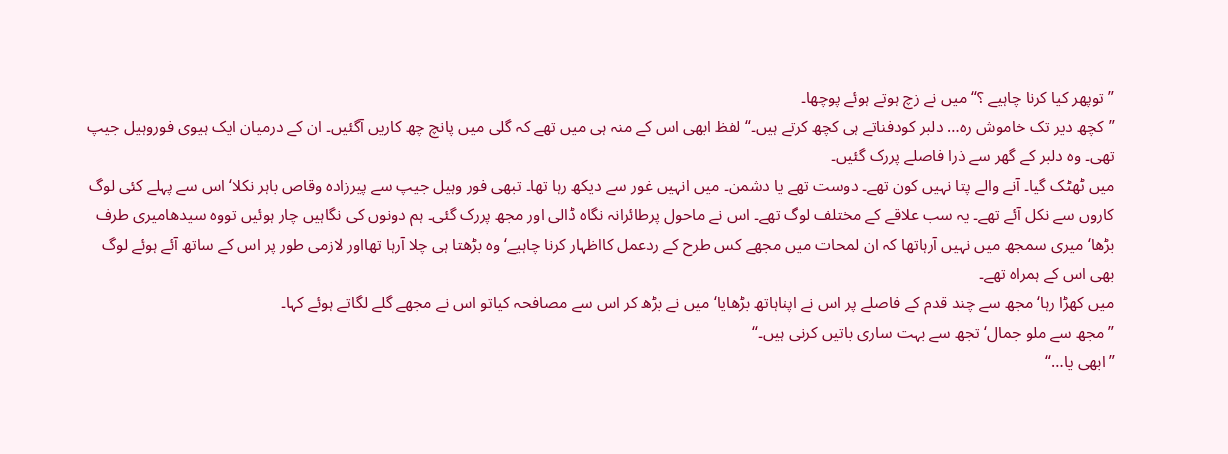”توپھر کیا کرنا چاہیے ؟“ میں نے زچ ہوتے ہوئے پوچھا۔
”کچھ دیر تک خاموش رہ… دلبر کودفناتے ہی کچھ کرتے ہیں۔“ لفظ ابھی اس کے منہ ہی میں تھے کہ گلی میں پانچ چھ کاریں آگئیں۔ ان کے درمیان ایک ہیوی فوروہیل جیپ تھی۔ وہ دلبر کے گھر سے ذرا فاصلے پررک گئیں۔
میں ٹھٹک گیا۔ آنے والے پتا نہیں کون تھے۔ دوست تھے یا دشمن۔ میں انہیں غور سے دیکھ رہا تھا۔ تبھی فور وہیل جیپ سے پیرزادہ وقاص باہر نکلا‘ اس سے پہلے کئی لوگ کاروں سے نکل آئے تھے۔ یہ سب علاقے کے مختلف لوگ تھے۔ اس نے ماحول پرطائرانہ نگاہ ڈالی اور مجھ پررک گئی۔ ہم دونوں کی نگاہیں چار ہوئیں تووہ سیدھامیری طرف بڑھا‘ میری سمجھ میں نہیں آرہاتھا کہ ان لمحات میں مجھے کس طرح کے ردعمل کااظہار کرنا چاہیے‘ وہ بڑھتا ہی چلا آرہا تھااور لازمی طور پر اس کے ساتھ آئے ہوئے لوگ بھی اس کے ہمراہ تھے۔
میں کھڑا رہا‘ مجھ سے چند قدم کے فاصلے پر اس نے اپناہاتھ بڑھایا‘ میں نے بڑھ کر اس سے مصافحہ کیاتو اس نے مجھے گلے لگاتے ہوئے کہا۔
”مجھ سے ملو جمال‘ تجھ سے بہت ساری باتیں کرنی ہیں۔“
”ابھی یا…“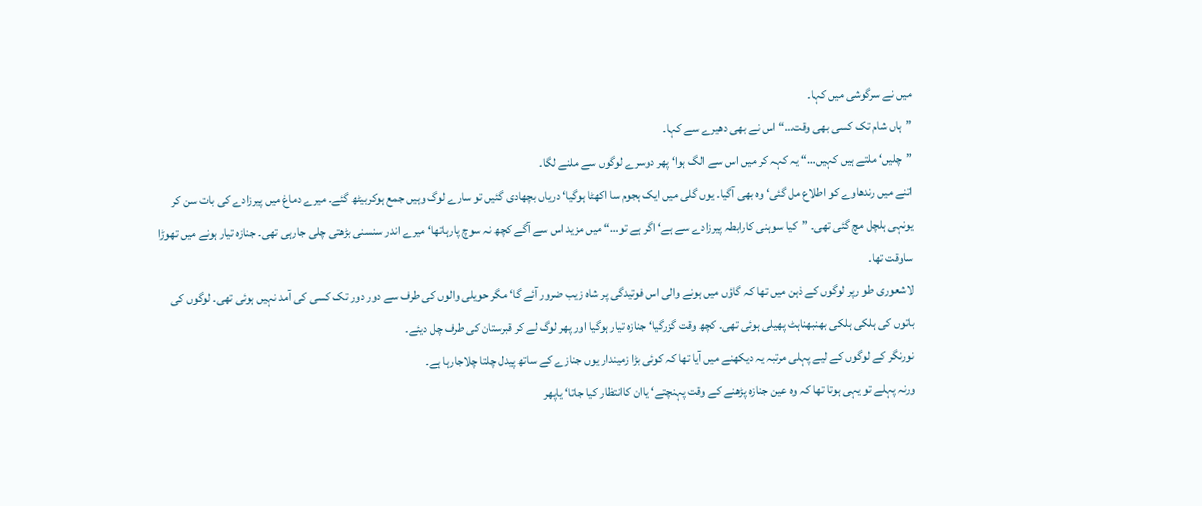میں نے سرگوشی میں کہا۔
”ہاں شام تک کسی بھی وقت…“ اس نے بھی دھیرے سے کہا۔
”چلیں‘ ملتے ہیں کہیں…“ یہ کہہ کر میں اس سے الگ ہوا‘ پھر دوسرے لوگوں سے ملنے لگا۔
اتنے میں رندھاوے کو اطلاع مل گئی‘ وہ بھی آگیا۔ یوں گلی میں ایک ہجوم سا اکھٹا ہوگیا‘ دریاں بچھادی گئیں تو سارے لوگ وہیں جمع ہوکربیٹھ گئے۔ میرے دماغ میں پیرزادے کی بات سن کر یونہی ہلچل مچ گئی تھی۔ ”کیا سوہنی کارابطہ پیرزادے سے ہے‘ اگر ہے تو…“ میں مزید اس سے آگے کچھ نہ سوچ پارہاتھا‘ میرے اندر سنسنی بڑھتی چلی جارہی تھی۔ جنازہ تیار ہونے میں تھوڑا ساوقت تھا۔
لاشعوری طو رپر لوگوں کے ذہن میں تھا کہ گاؤں میں ہونے والی اس فوتیدگی پر شاہ زیب ضرور آئے گا‘ مگر حویلی والوں کی طرف سے دور دور تک کسی کی آمد نہیں ہوئی تھی۔ لوگوں کی باتوں کی ہلکی ہلکی بھنبھناہٹ پھیلی ہوئی تھی۔ کچھ وقت گزرگیا‘ جنازہ تیار ہوگیا اور پھر لوگ لے کر قبرستان کی طرف چل دیئے۔
نورنگر کے لوگوں کے لیے پہلی مرتبہ یہ دیکھنے میں آیا تھا کہ کوئی بڑا زمیندار یوں جنازے کے ساتھ پیدل چلتا چلاجارہا ہے۔
ورنہ پہلے تو یہی ہوتا تھا کہ وہ عین جنازہ پڑھنے کے وقت پہنچتے‘ یاان کاانتظار کیا جاتا‘ یاپھر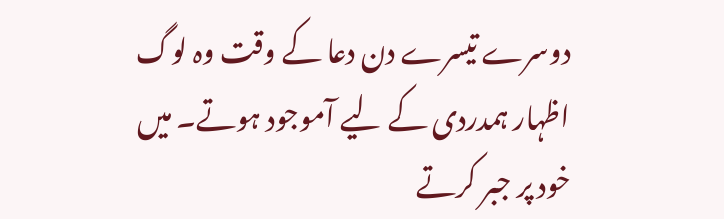دوسرے تیسرے دن دعا کے وقت وہ لوگ اظہار ہمدردی کے لیے آموجود ہوتے۔ میں خود پر جبر کرتے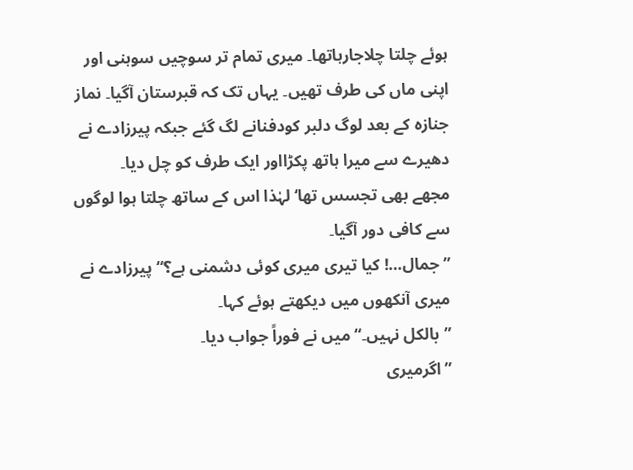ہوئے چلتا چلاجارہاتھا۔ میری تمام تر سوچیں سوہنی اور اپنی ماں کی طرف تھیں۔ یہاں تک کہ قبرستان آگیا۔ نماز جنازہ کے بعد لوگ دلبر کودفنانے لگ گئے جبکہ پیرزادے نے دھیرے سے میرا ہاتھ پکڑااور ایک طرف کو چل دیا۔
مجھے بھی تجسس تھا‘ لہٰذا اس کے ساتھ چلتا ہوا لوگوں سے کافی دور آگیا۔
”جمال…! کیا تیری میری کوئی دشمنی ہے؟“ پیرزادے نے میری آنکھوں میں دیکھتے ہوئے کہا۔
”بالکل نہیں۔“ میں نے فوراً جواب دیا۔
”اگرمیری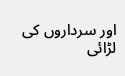اور سرداروں کی لڑائی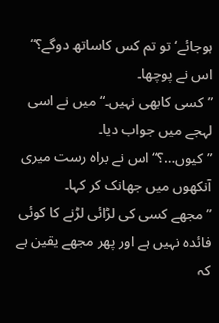ہوجائے‘ تو تم کس کاساتھ دوگے؟“ اس نے پوچھا۔
”کسی کابھی نہیں۔“ میں نے اسی لہجے میں جواب دیا۔
”کیوں…؟“ اس نے براہ رست میری آنکھوں میں جھانک کر کہا۔
”مجھے کسی کی لڑائی لڑنے کا کوئی فائدہ نہیں ہے اور پھر مجھے یقین ہے کہ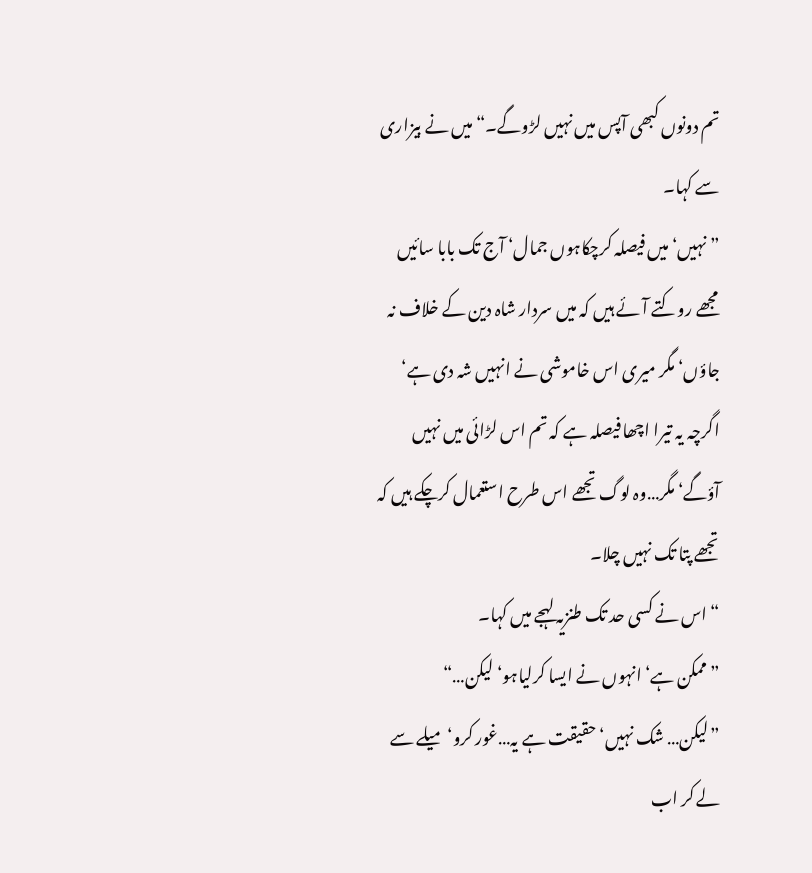تم دونوں کبھی آپس میں نہیں لڑوگے۔“ میں نے بیزاری سے کہا۔
”نہیں‘ میں فیصلہ کرچکاہوں جمال‘ آج تک بابا سائیں مجھے روکتے آئے ہیں کہ میں سردار شاہ دین کے خلاف نہ جاؤں‘ مگر میری اس خاموشی نے انہیں شہ دی ہے‘ اگرچہ یہ تیرا اچھا فیصلہ ہے کہ تم اس لڑائی میں نہیں آؤگے‘ مگر…وہ لوگ تجھے اس طرح استعمال کرچکے ہیں کہ تجھے پتا تک نہیں چلا۔
“ اس نے کسی حد تک طنزیہ لہجے میں کہا۔
”ممکن ہے‘ انہوں نے ایسا کرلیاہو‘ لیکن…“
”لیکن… شک نہیں‘ حقیقت ہے یہ…غور کرو‘ میلے سے لے کر اب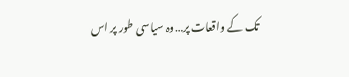تک کے واقعات پر…وہ سیاسی طور پر اس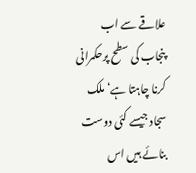علاقے سے اب پنجاب کی سطح پرحکمرانی کرنا چاہتا ہے‘ ملک سجاد جیسے کئی دوست بنائے ہیں اس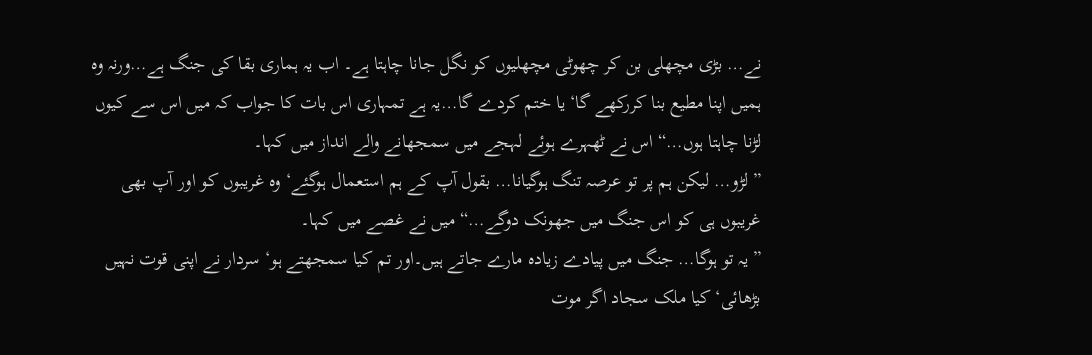نے… بڑی مچھلی بن کر چھوٹی مچھلیوں کو نگل جانا چاہتا ہے۔ اب یہ ہماری بقا کی جنگ ہے…ورنہ وہ ہمیں اپنا مطیع بنا کررکھے گا‘ یا ختم کردے گا…یہ ہے تمہاری اس بات کا جواب کہ میں اس سے کیوں لڑنا چاہتا ہوں…“ اس نے ٹھہرے ہوئے لہجے میں سمجھانے والے انداز میں کہا۔
”لڑو… لیکن ہم پر تو عرصہ تنگ ہوگیانا… بقول آپ کے ہم استعمال ہوگئے‘ وہ غریبوں کو اور آپ بھی غریبوں ہی کو اس جنگ میں جھونک دوگے…“ میں نے غصے میں کہا۔
”یہ تو ہوگا… جنگ میں پیادے زیادہ مارے جاتے ہیں۔اور تم کیا سمجھتے ہو‘ سردار نے اپنی قوت نہیں بڑھائی‘ کیا ملک سجاد اگر موت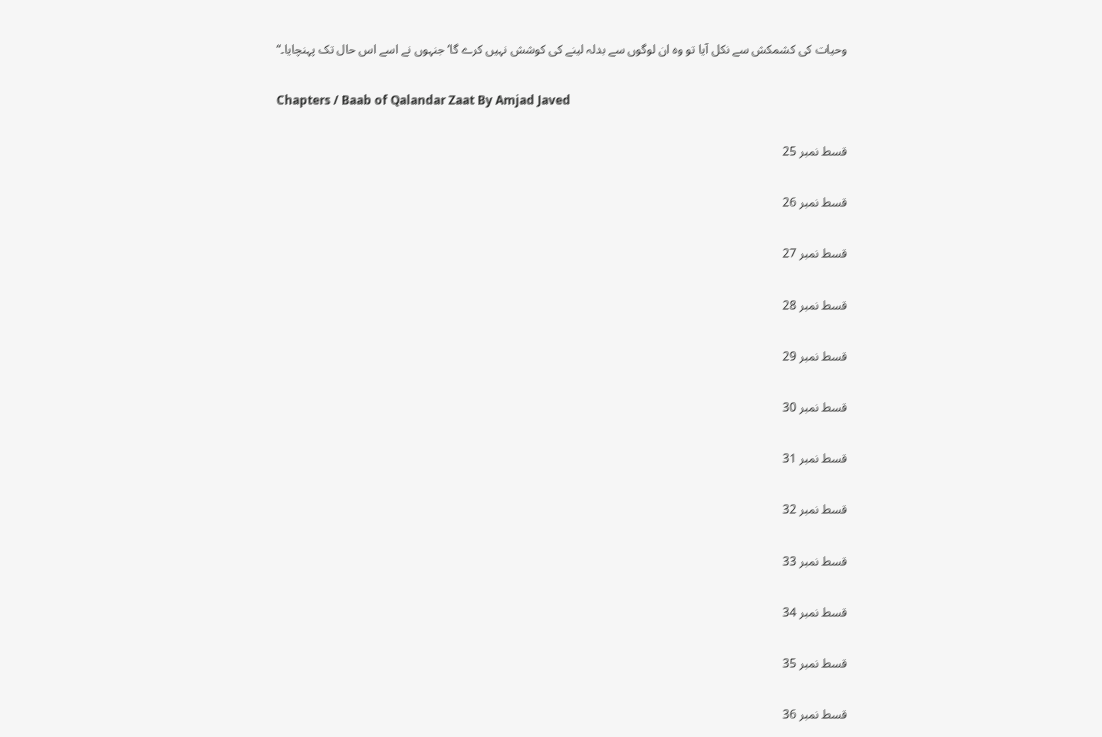وحیات کی کشمکش سے نکل آیا تو وہ ان لوگوں سے بدلہ لینے کی کوشش نہیں کرے گا‘ جنہوں نے اسے اس حال تک پہنچایا۔“

Chapters / Baab of Qalandar Zaat By Amjad Javed

قسط نمبر 25

قسط نمبر 26

قسط نمبر 27

قسط نمبر 28

قسط نمبر 29

قسط نمبر 30

قسط نمبر 31

قسط نمبر 32

قسط نمبر 33

قسط نمبر 34

قسط نمبر 35

قسط نمبر 36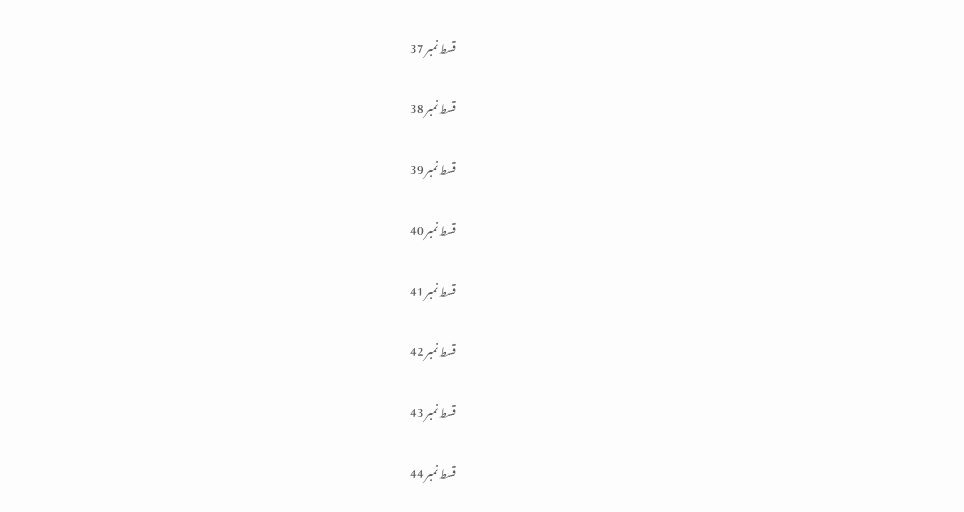قسط نمبر 37

قسط نمبر 38

قسط نمبر 39

قسط نمبر 40

قسط نمبر 41

قسط نمبر 42

قسط نمبر 43

قسط نمبر 44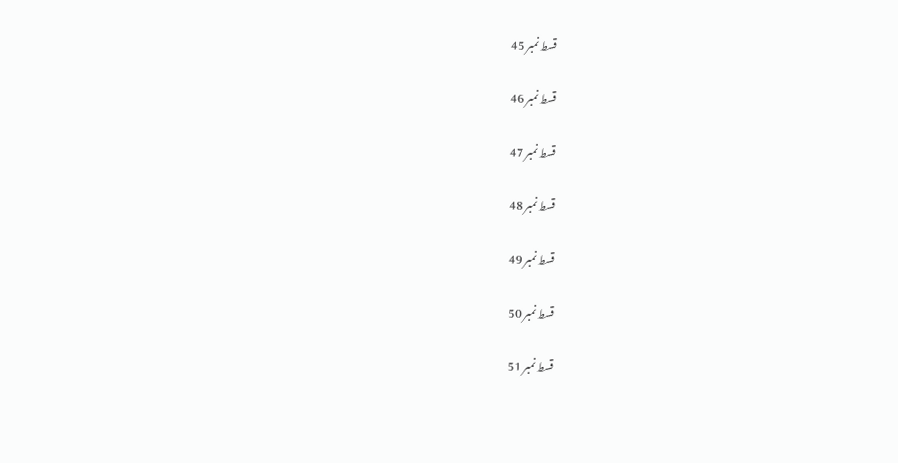قسط نمبر 45

قسط نمبر 46

قسط نمبر 47

قسط نمبر 48

قسط نمبر 49

قسط نمبر 50

قسط نمبر 51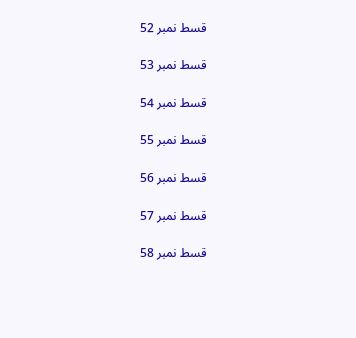قسط نمبر 52

قسط نمبر 53

قسط نمبر 54

قسط نمبر 55

قسط نمبر 56

قسط نمبر 57

قسط نمبر 58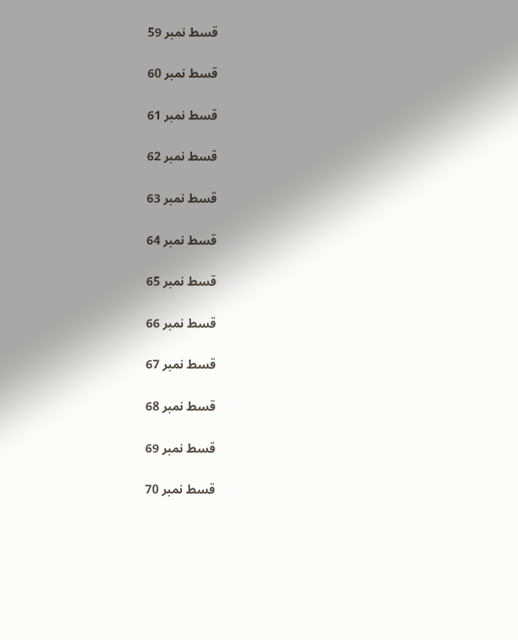قسط نمبر 59

قسط نمبر 60

قسط نمبر 61

قسط نمبر 62

قسط نمبر 63

قسط نمبر 64

قسط نمبر 65

قسط نمبر 66

قسط نمبر 67

قسط نمبر 68

قسط نمبر 69

قسط نمبر 70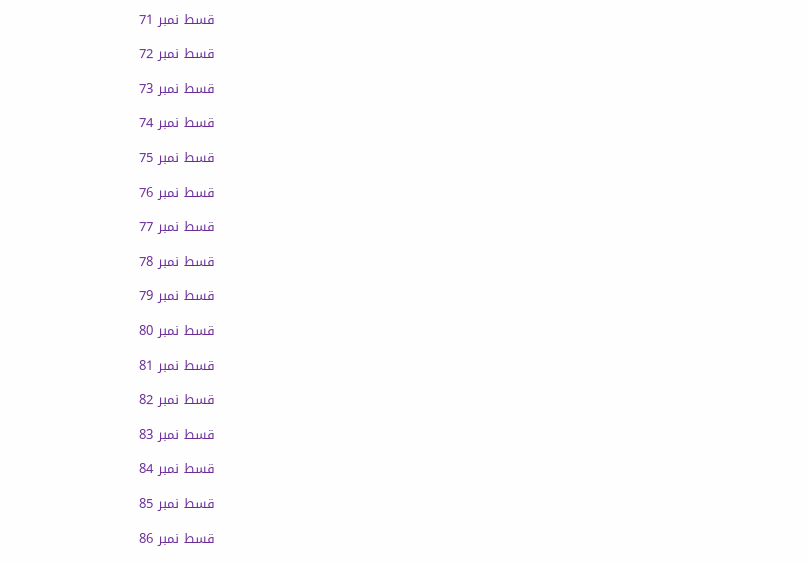قسط نمبر 71

قسط نمبر 72

قسط نمبر 73

قسط نمبر 74

قسط نمبر 75

قسط نمبر 76

قسط نمبر 77

قسط نمبر 78

قسط نمبر 79

قسط نمبر 80

قسط نمبر 81

قسط نمبر 82

قسط نمبر 83

قسط نمبر 84

قسط نمبر 85

قسط نمبر 86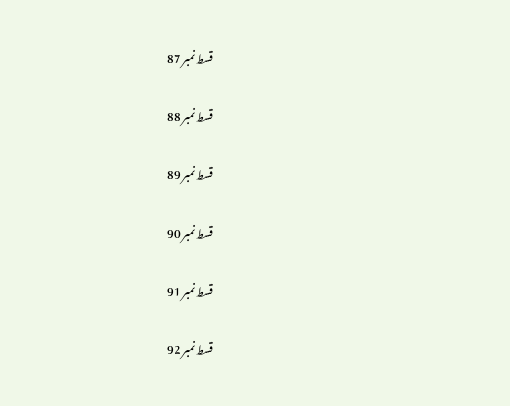قسط نمبر 87

قسط نمبر 88

قسط نمبر 89

قسط نمبر 90

قسط نمبر 91

قسط نمبر 92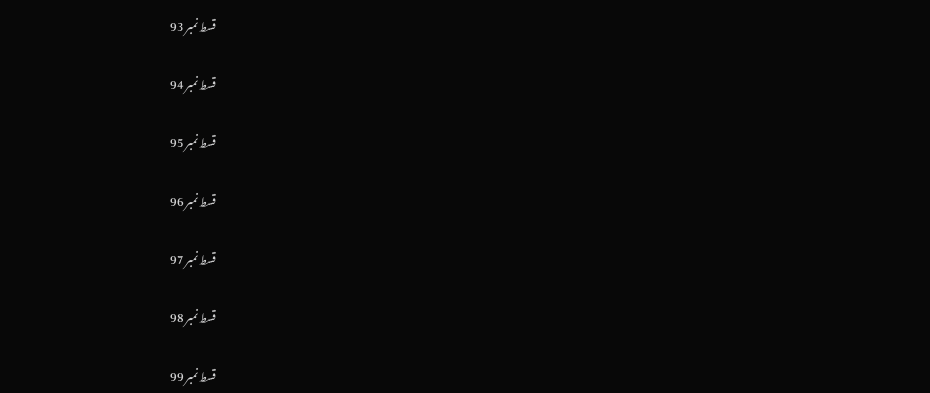قسط نمبر 93

قسط نمبر 94

قسط نمبر 95

قسط نمبر 96

قسط نمبر 97

قسط نمبر 98

قسط نمبر 99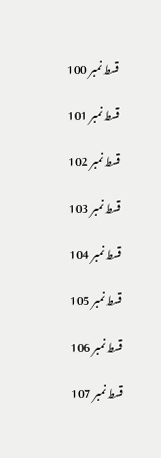قسط نمبر 100

قسط نمبر 101

قسط نمبر 102

قسط نمبر 103

قسط نمبر 104

قسط نمبر 105

قسط نمبر 106

قسط نمبر 107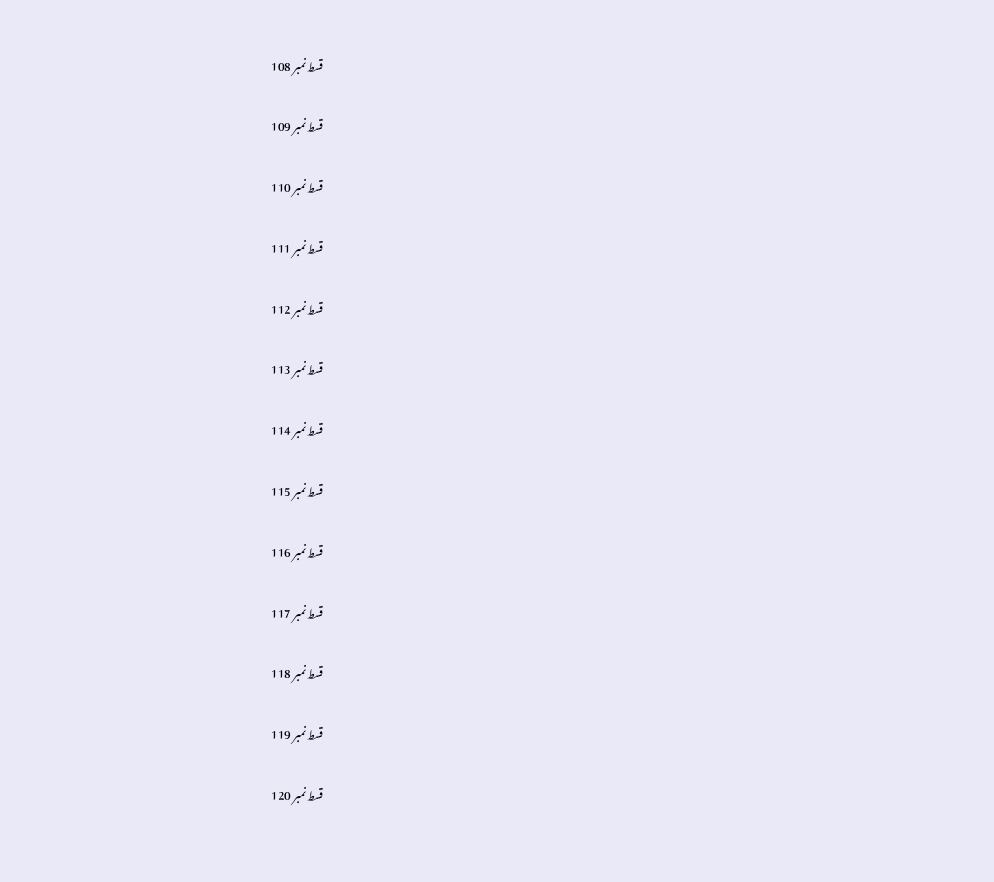قسط نمبر 108

قسط نمبر 109

قسط نمبر 110

قسط نمبر 111

قسط نمبر 112

قسط نمبر 113

قسط نمبر 114

قسط نمبر 115

قسط نمبر 116

قسط نمبر 117

قسط نمبر 118

قسط نمبر 119

قسط نمبر 120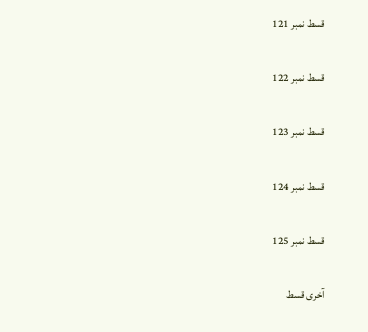قسط نمبر 121

قسط نمبر 122

قسط نمبر 123

قسط نمبر 124

قسط نمبر 125

آخری قسط